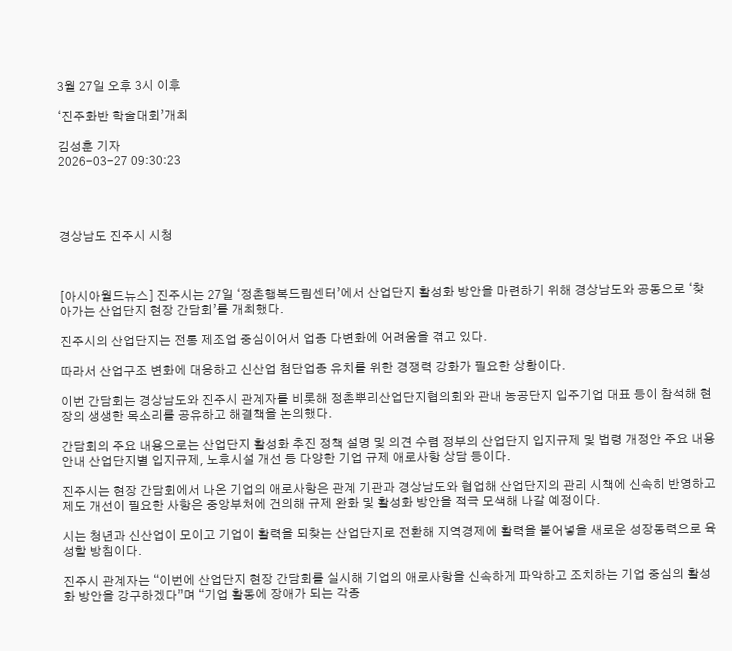3월 27일 오후 3시 이후

‘진주화반 학술대회’개최

김성훈 기자
2026-03-27 09:30:23




경상남도 진주시 시청



[아시아월드뉴스] 진주시는 27일 ‘정촌행복드림센터’에서 산업단지 활성화 방안을 마련하기 위해 경상남도와 공동으로 ‘찾아가는 산업단지 현장 간담회’를 개최했다.

진주시의 산업단지는 전통 제조업 중심이어서 업종 다변화에 어려움을 겪고 있다.

따라서 산업구조 변화에 대응하고 신산업 첨단업종 유치를 위한 경쟁력 강화가 필요한 상황이다.

이번 간담회는 경상남도와 진주시 관계자를 비롯해 정촌뿌리산업단지협의회와 관내 농공단지 입주기업 대표 등이 참석해 현장의 생생한 목소리를 공유하고 해결책을 논의했다.

간담회의 주요 내용으로는 산업단지 활성화 추진 정책 설명 및 의견 수렴 정부의 산업단지 입지규제 및 법령 개정안 주요 내용 안내 산업단지별 입지규제, 노후시설 개선 등 다양한 기업 규제 애로사항 상담 등이다.

진주시는 현장 간담회에서 나온 기업의 애로사항은 관계 기관과 경상남도와 협업해 산업단지의 관리 시책에 신속히 반영하고 제도 개선이 필요한 사항은 중앙부처에 건의해 규제 완화 및 활성화 방안을 적극 모색해 나갈 예정이다.

시는 청년과 신산업이 모이고 기업이 활력을 되찾는 산업단지로 전환해 지역경제에 활력을 불어넣을 새로운 성장동력으로 육성할 방침이다.

진주시 관계자는 “이번에 산업단지 현장 간담회를 실시해 기업의 애로사항을 신속하게 파악하고 조치하는 기업 중심의 활성화 방안을 강구하겠다”며 “기업 활동에 장애가 되는 각종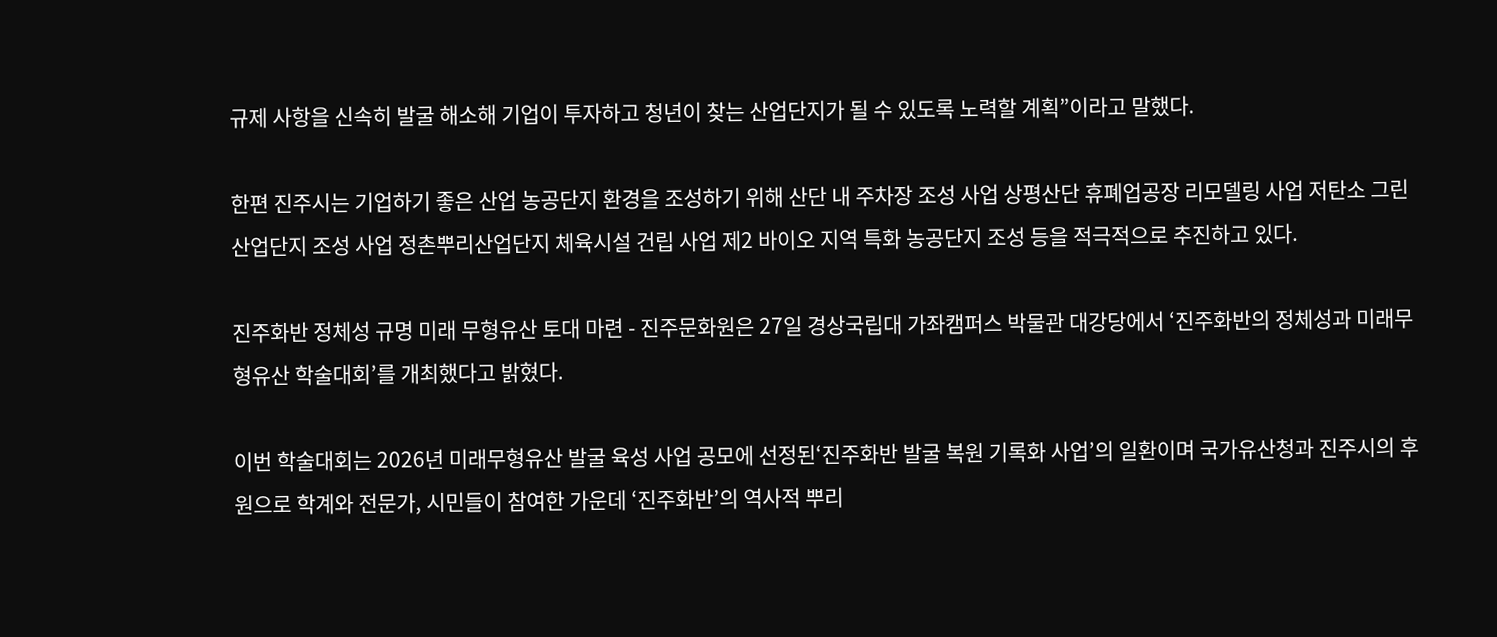규제 사항을 신속히 발굴 해소해 기업이 투자하고 청년이 찾는 산업단지가 될 수 있도록 노력할 계획”이라고 말했다.

한편 진주시는 기업하기 좋은 산업 농공단지 환경을 조성하기 위해 산단 내 주차장 조성 사업 상평산단 휴폐업공장 리모델링 사업 저탄소 그린산업단지 조성 사업 정촌뿌리산업단지 체육시설 건립 사업 제2 바이오 지역 특화 농공단지 조성 등을 적극적으로 추진하고 있다.

진주화반 정체성 규명 미래 무형유산 토대 마련 - 진주문화원은 27일 경상국립대 가좌캠퍼스 박물관 대강당에서 ‘진주화반의 정체성과 미래무형유산 학술대회’를 개최했다고 밝혔다.

이번 학술대회는 2026년 미래무형유산 발굴 육성 사업 공모에 선정된‘진주화반 발굴 복원 기록화 사업’의 일환이며 국가유산청과 진주시의 후원으로 학계와 전문가, 시민들이 참여한 가운데 ‘진주화반’의 역사적 뿌리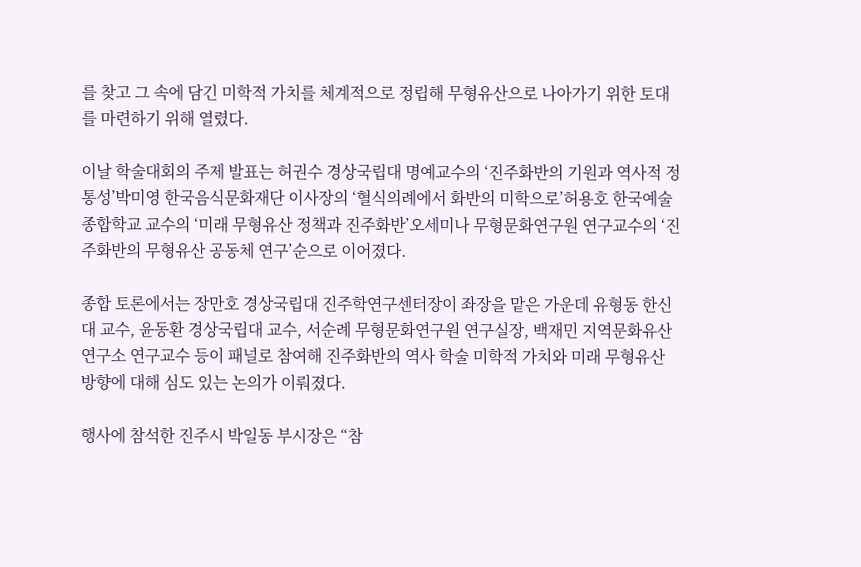를 찾고 그 속에 담긴 미학적 가치를 체계적으로 정립해 무형유산으로 나아가기 위한 토대를 마련하기 위해 열렸다.

이날 학술대회의 주제 발표는 허권수 경상국립대 명예교수의 ‘진주화반의 기원과 역사적 정통성’박미영 한국음식문화재단 이사장의 ‘혈식의례에서 화반의 미학으로’허용호 한국예술종합학교 교수의 ‘미래 무형유산 정책과 진주화반’오세미나 무형문화연구원 연구교수의 ‘진주화반의 무형유산 공동체 연구’순으로 이어졌다.

종합 토론에서는 장만호 경상국립대 진주학연구센터장이 좌장을 맡은 가운데 유형동 한신대 교수, 윤동환 경상국립대 교수, 서순례 무형문화연구원 연구실장, 백재민 지역문화유산연구소 연구교수 등이 패널로 참여해 진주화반의 역사 학술 미학적 가치와 미래 무형유산 방향에 대해 심도 있는 논의가 이뤄졌다.

행사에 참석한 진주시 박일동 부시장은 “참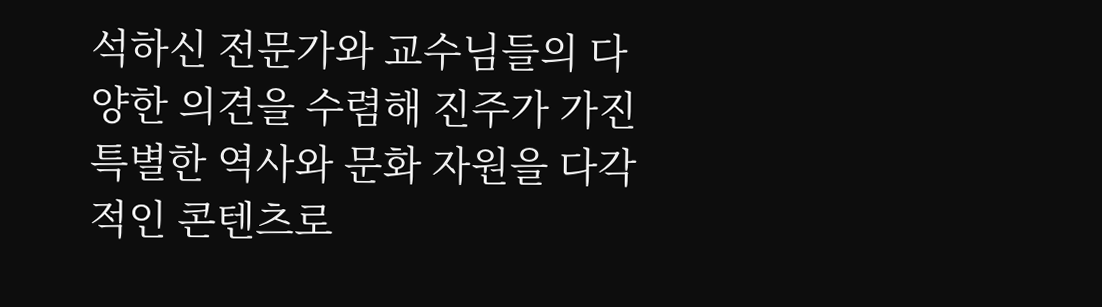석하신 전문가와 교수님들의 다양한 의견을 수렴해 진주가 가진 특별한 역사와 문화 자원을 다각적인 콘텐츠로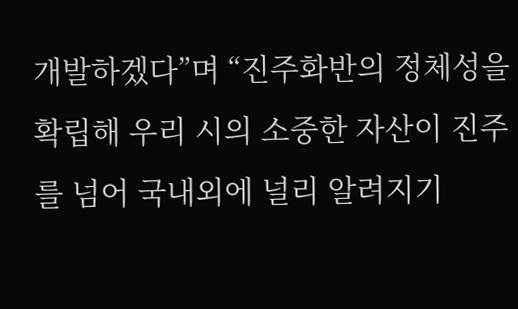개발하겠다”며 “진주화반의 정체성을 확립해 우리 시의 소중한 자산이 진주를 넘어 국내외에 널리 알려지기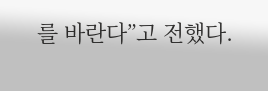를 바란다”고 전했다.